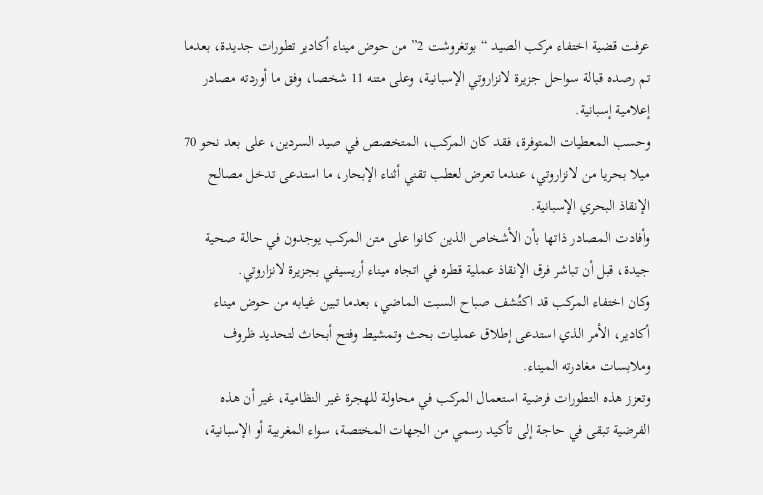عرفت قضية اختفاء مركب الصيد “بوتغروشت 2” من حوض ميناء أكادير تطورات جديدة، بعدما تم رصده قبالة سواحل جزيرة لانزاروتي الإسبانية، وعلى متنه 11 شخصا، وفق ما أوردته مصادر إعلامية إسبانية.
وحسب المعطيات المتوفرة، فقد كان المركب، المتخصص في صيد السردين، على بعد نحو 70 ميلا بحريا من لانزاروتي، عندما تعرض لعطب تقني أثناء الإبحار، ما استدعى تدخل مصالح الإنقاذ البحري الإسبانية.
وأفادت المصادر ذاتها بأن الأشخاص الذين كانوا على متن المركب يوجدون في حالة صحية جيدة، قبل أن تباشر فرق الإنقاذ عملية قطره في اتجاه ميناء أريسيفي بجزيرة لانزاروتي.
وكان اختفاء المركب قد اكتُشف صباح السبت الماضي، بعدما تبين غيابه من حوض ميناء أكادير، الأمر الذي استدعى إطلاق عمليات بحث وتمشيط وفتح أبحاث لتحديد ظروف وملابسات مغادرته الميناء.
وتعزز هذه التطورات فرضية استعمال المركب في محاولة للهجرة غير النظامية، غير أن هذه الفرضية تبقى في حاجة إلى تأكيد رسمي من الجهات المختصة، سواء المغربية أو الإسبانية،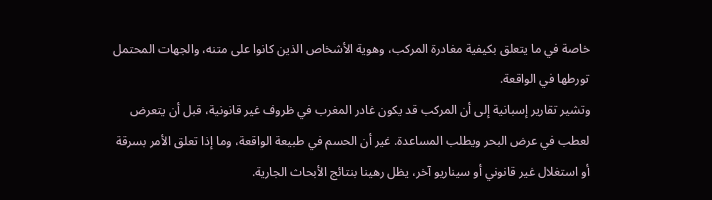خاصة في ما يتعلق بكيفية مغادرة المركب، وهوية الأشخاص الذين كانوا على متنه، والجهات المحتمل تورطها في الواقعة.
وتشير تقارير إسبانية إلى أن المركب قد يكون غادر المغرب في ظروف غير قانونية، قبل أن يتعرض لعطب في عرض البحر ويطلب المساعدة. غير أن الحسم في طبيعة الواقعة، وما إذا تعلق الأمر بسرقة أو استغلال غير قانوني أو سيناريو آخر، يظل رهينا بنتائج الأبحاث الجارية.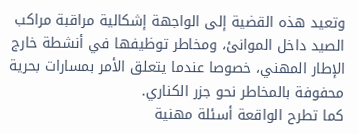وتعيد هذه القضية إلى الواجهة إشكالية مراقبة مراكب الصيد داخل الموانئ، ومخاطر توظيفها في أنشطة خارج الإطار المهني، خصوصا عندما يتعلق الأمر بمسارات بحرية محفوفة بالمخاطر نحو جزر الكناري.
كما تطرح الواقعة أسئلة مهنية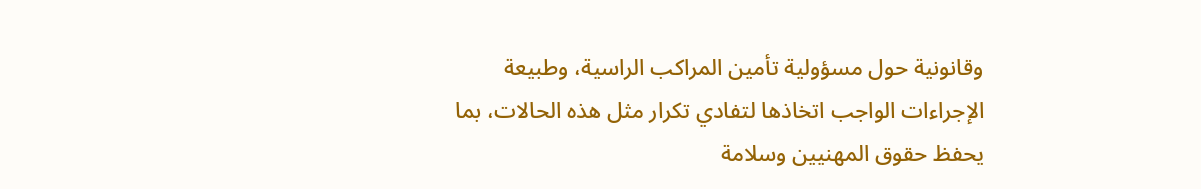وقانونية حول مسؤولية تأمين المراكب الراسية، وطبيعة الإجراءات الواجب اتخاذها لتفادي تكرار مثل هذه الحالات، بما يحفظ حقوق المهنيين وسلامة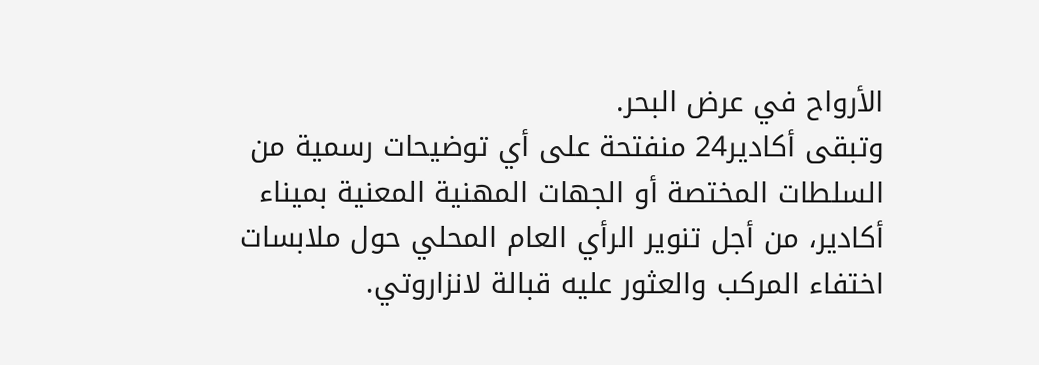الأرواح في عرض البحر.
وتبقى أكادير24 منفتحة على أي توضيحات رسمية من السلطات المختصة أو الجهات المهنية المعنية بميناء أكادير، من أجل تنوير الرأي العام المحلي حول ملابسات اختفاء المركب والعثور عليه قبالة لانزاروتي.